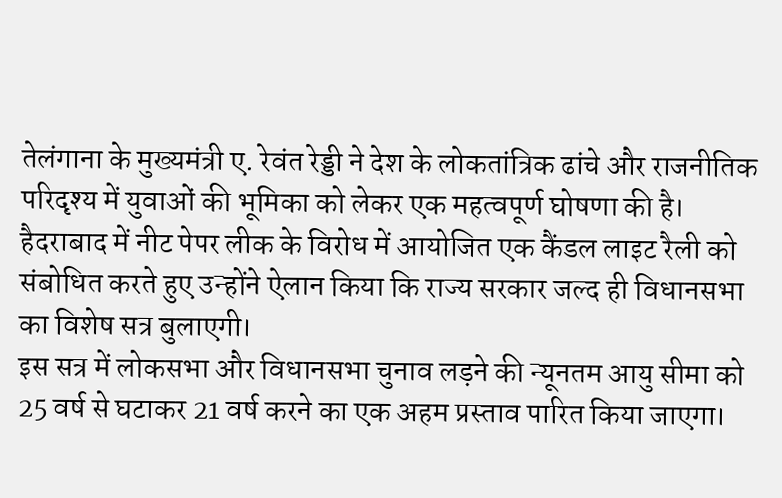तेलंगाना के मुख्यमंत्री ए. रेवंत रेड्डी ने देश के लोकतांत्रिक ढांचे और राजनीतिक परिदृश्य में युवाओं की भूमिका को लेकर एक महत्वपूर्ण घोषणा की है।
हैदराबाद में नीट पेपर लीक के विरोध में आयोजित एक कैंडल लाइट रैली को संबोधित करते हुए उन्होंने ऐलान किया कि राज्य सरकार जल्द ही विधानसभा का विशेष सत्र बुलाएगी।
इस सत्र में लोकसभा और विधानसभा चुनाव लड़ने की न्यूनतम आयु सीमा को 25 वर्ष से घटाकर 21 वर्ष करने का एक अहम प्रस्ताव पारित किया जाएगा।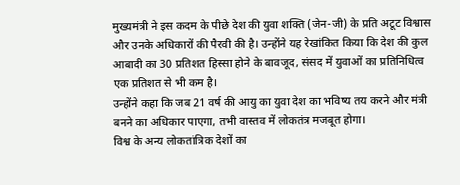मुख्यमंत्री ने इस कदम के पीछे देश की युवा शक्ति (जेन-जी) के प्रति अटूट विश्वास और उनके अधिकारों की पैरवी की है। उन्होंने यह रेखांकित किया कि देश की कुल आबादी का 30 प्रतिशत हिस्सा होने के बावजूद, संसद में युवाओं का प्रतिनिधित्व एक प्रतिशत से भी कम है।
उन्होंने कहा कि जब 21 वर्ष की आयु का युवा देश का भविष्य तय करने और मंत्री बनने का अधिकार पाएगा, तभी वास्तव में लोकतंत्र मजबूत होगा।
विश्व के अन्य लोकतांत्रिक देशों का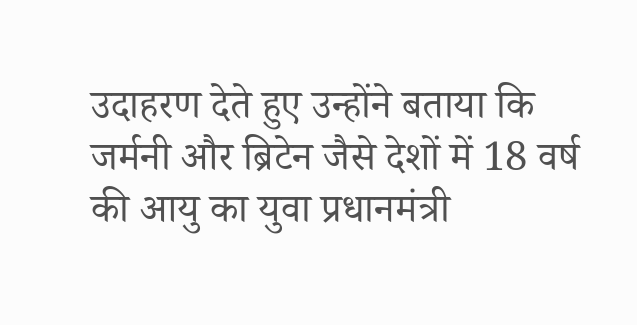उदाहरण देते हुए उन्होंने बताया कि जर्मनी और ब्रिटेन जैसे देशों में 18 वर्ष की आयु का युवा प्रधानमंत्री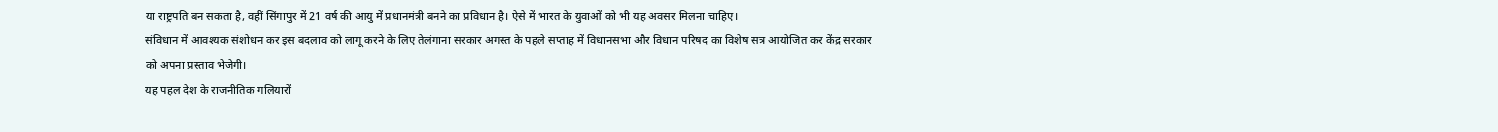या राष्ट्रपति बन सकता है, वहीं सिंगापुर में 21 वर्ष की आयु में प्रधानमंत्री बनने का प्रविधान है। ऐसे में भारत के युवाओं को भी यह अवसर मिलना चाहिए।
संविधान में आवश्यक संशोधन कर इस बदलाव को लागू करने के लिए तेलंगाना सरकार अगस्त के पहले सप्ताह में विधानसभा और विधान परिषद का विशेष सत्र आयोजित कर केंद्र सरकार को अपना प्रस्ताव भेजेगी।
यह पहल देश के राजनीतिक गलियारों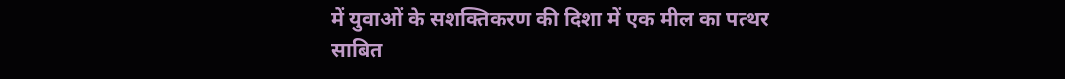में युवाओं के सशक्तिकरण की दिशा में एक मील का पत्थर साबित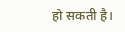हो सकती है।